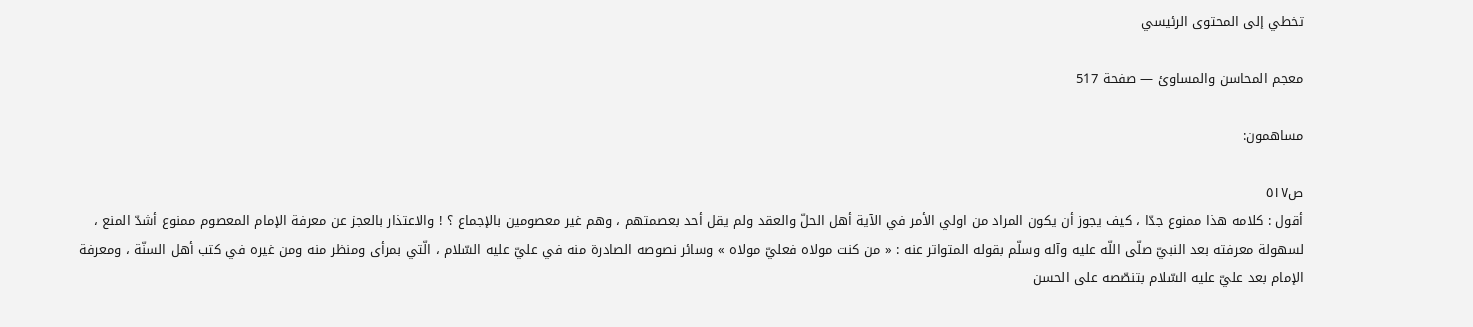تخطي إلى المحتوى الرئيسي

معجم المحاسن والمساوئ — صفحة 517

مساهمون:

ص٥١٧
أقول : كلامه هذا ممنوع جدّا ، كيف يجوز أن يكون المراد من اولي الأمر في الآية أهل الحلّ والعقد ولم يقل أحد بعصمتهم ، وهم غير معصومين بالإجماع ؟ ! والاعتذار بالعجز عن معرفة الإمام المعصوم ممنوع أشدّ المنع ، لسهولة معرفته بعد النبيّ صلّى اللّه عليه وآله وسلّم بقوله المتواتر عنه : « من كنت مولاه فعليّ مولاه » وسائر نصوصه الصادرة منه في عليّ عليه السّلام ، الّتي بمرأى ومنظر منه ومن غيره في كتب أهل السنّة ، ومعرفة الإمام بعد عليّ عليه السّلام بتنصّصه على الحسن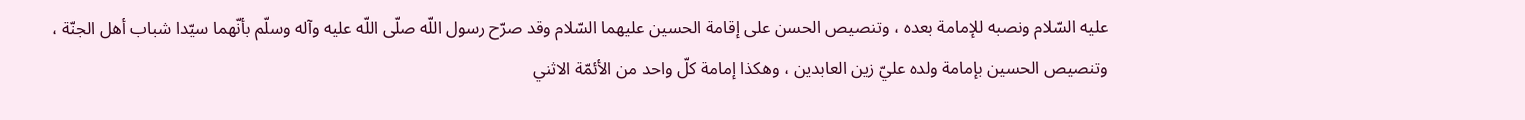عليه السّلام ونصبه للإمامة بعده ، وتنصيص الحسن على إقامة الحسين عليهما السّلام وقد صرّح رسول اللّه صلّى اللّه عليه وآله وسلّم بأنّهما سيّدا شباب أهل الجنّة ، وتنصيص الحسين بإمامة ولده عليّ زين العابدين ، وهكذا إمامة كلّ واحد من الأئمّة الاثني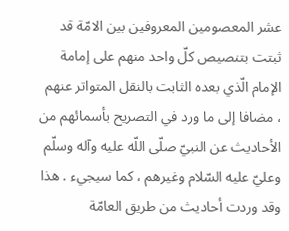عشر المعصومين المعروفين بين الامّة قد ثبتت بتنصيص كلّ واحد منهم على إمامة الإمام الّذي بعده الثابت بالنقل المتواتر عنهم ، مضافا إلى ما ورد في التصريح بأسمائهم من الأحاديث عن النبيّ صلّى اللّه عليه وآله وسلّم وعليّ عليه السّلام وغيرهم ، كما سيجيء . هذا وقد وردت أحاديث من طريق العامّة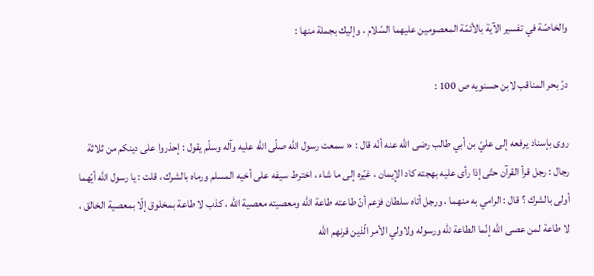والخاصّة في تفسير الآية بالأئمّة المعصومين عليهما السّلام ، وإليك بجملة منها :

درّ بحر المناقب لابن حسنويه ص 100 :

روى بإسناد يرفعه إلى عليّ بن أبي طالب رضى اللّه عنه أنّه قال : « سمعت رسول اللّه صلّى اللّه عليه وآله وسلّم يقول : إحذروا على دينكم من ثلاثة رجال : رجل قرأ القرآن حتّى إذا رأى عليه بهجته كاد الإيمان ، غيّره إلى ما شاء ، اخترط سيفه على أخيه المسلم ورماه بالشرك ، قلت : يا رسول اللّه أيّهما أولى بالشرك ؟ قال : الرامي به منهما ، ورجل أتاه سلطان فزعم أنّ طاعته طاعة اللّه ومعصيته معصية اللّه ، كذب لا طاعة بمخلوق إلّا بمعصية الخالق ، لا طاعة لمن عصى اللّه إنّما الطاعة للّه ورسوله ولاولي الأمر الّذين قرنهم اللّه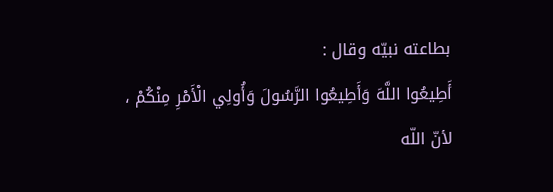بطاعته نبيّه وقال :
أَطِيعُوا اللَّهَ وَأَطِيعُوا الرَّسُولَ وَأُولِي الْأَمْرِ مِنْكُمْ ،
لأنّ اللّه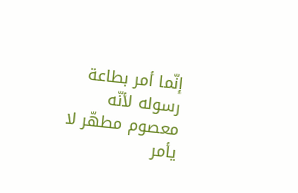إنّما أمر بطاعة رسوله لأنّه معصوم مطهّر لا يأمر